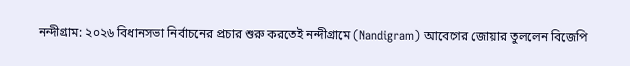নন্দীগ্রাম: ২০২৬ বিধানসভা নির্বাচনের প্রচার শুরু করতেই নন্দীগ্রামে (Nandigram) আবেগের জোয়ার তুললেন বিজেপি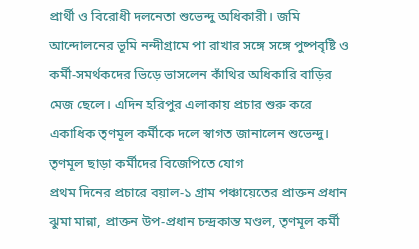প্রার্থী ও বিরোধী দলনেতা শুভেন্দু অধিকারী। জমি আন্দোলনের ভূমি নন্দীগ্রামে পা রাখার সঙ্গে সঙ্গে পুষ্পবৃষ্টি ও কর্মী-সমর্থকদের ভিড়ে ভাসলেন কাঁথির অধিকারি বাড়ির মেজ ছেলে। এদিন হরিপুর এলাকায় প্রচার শুরু করে একাধিক তৃণমূল কর্মীকে দলে স্বাগত জানালেন শুভেন্দু।
তৃণমূল ছাড়া কর্মীদের বিজেপিতে যোগ
প্রথম দিনের প্রচারে বয়াল-১ গ্রাম পঞ্চায়েতের প্রাক্তন প্রধান ঝুমা মান্না, প্রাক্তন উপ-প্রধান চন্দ্রকান্ত মণ্ডল, তৃণমূল কর্মী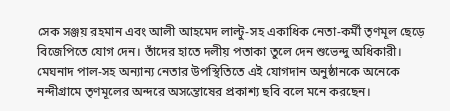সেক সঞ্জয় রহমান এবং আলী আহমেদ লাল্টু-সহ একাধিক নেতা-কর্মী তৃণমূল ছেড়ে বিজেপিতে যোগ দেন। তাঁদের হাতে দলীয় পতাকা তুলে দেন শুভেন্দু অধিকারী। মেঘনাদ পাল-সহ অন্যান্য নেতার উপস্থিতিতে এই যোগদান অনুষ্ঠানকে অনেকে নন্দীগ্রামে তৃণমূলের অন্দরে অসন্তোষের প্রকাশ্য ছবি বলে মনে করছেন।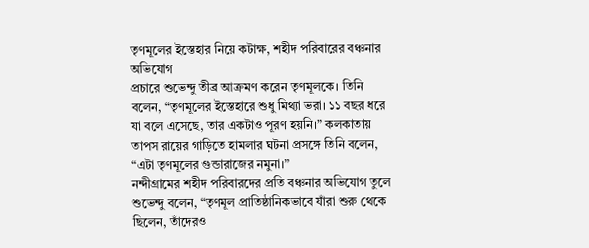তৃণমূলের ইস্তেহার নিয়ে কটাক্ষ, শহীদ পরিবারের বঞ্চনার অভিযোগ
প্রচারে শুভেন্দু তীব্র আক্রমণ করেন তৃণমূলকে। তিনি বলেন, “তৃণমূলের ইস্তেহারে শুধু মিথ্যা ভরা। ১১ বছর ধরে যা বলে এসেছে, তার একটাও পূরণ হয়নি।” কলকাতায় তাপস রায়ের গাড়িতে হামলার ঘটনা প্রসঙ্গে তিনি বলেন, “এটা তৃণমূলের গুন্ডারাজের নমুনা।”
নন্দীগ্রামের শহীদ পরিবারদের প্রতি বঞ্চনার অভিযোগ তুলে শুভেন্দু বলেন, “তৃণমূল প্রাতিষ্ঠানিকভাবে যাঁরা শুরু থেকে ছিলেন, তাঁদেরও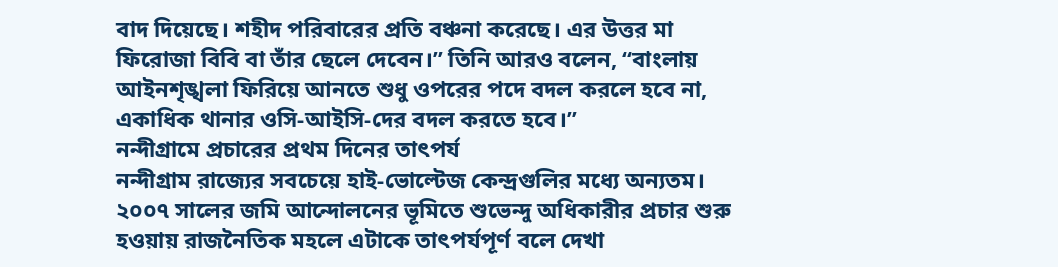বাদ দিয়েছে। শহীদ পরিবারের প্রতি বঞ্চনা করেছে। এর উত্তর মা ফিরোজা বিবি বা তাঁর ছেলে দেবেন।” তিনি আরও বলেন, “বাংলায় আইনশৃঙ্খলা ফিরিয়ে আনতে শুধু ওপরের পদে বদল করলে হবে না, একাধিক থানার ওসি-আইসি-দের বদল করতে হবে।”
নন্দীগ্রামে প্রচারের প্রথম দিনের তাৎপর্য
নন্দীগ্রাম রাজ্যের সবচেয়ে হাই-ভোল্টেজ কেন্দ্রগুলির মধ্যে অন্যতম। ২০০৭ সালের জমি আন্দোলনের ভূমিতে শুভেন্দু অধিকারীর প্রচার শুরু হওয়ায় রাজনৈতিক মহলে এটাকে তাৎপর্যপূর্ণ বলে দেখা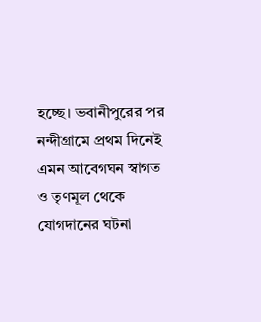হচ্ছে। ভবানীপুরের পর নন্দীগ্রামে প্রথম দিনেই এমন আবেগঘন স্বাগত ও তৃণমূল থেকে যোগদানের ঘটনা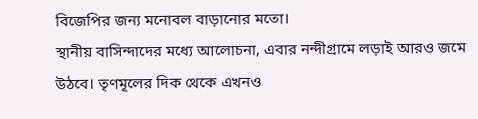বিজেপির জন্য মনোবল বাড়ানোর মতো।
স্থানীয় বাসিন্দাদের মধ্যে আলোচনা, এবার নন্দীগ্রামে লড়াই আরও জমে উঠবে। তৃণমূলের দিক থেকে এখনও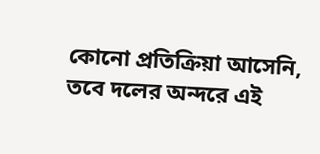কোনো প্রতিক্রিয়া আসেনি, তবে দলের অন্দরে এই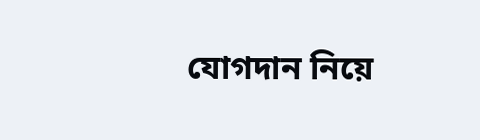যোগদান নিয়ে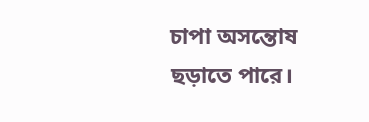চাপা অসন্তোষ ছড়াতে পারে।